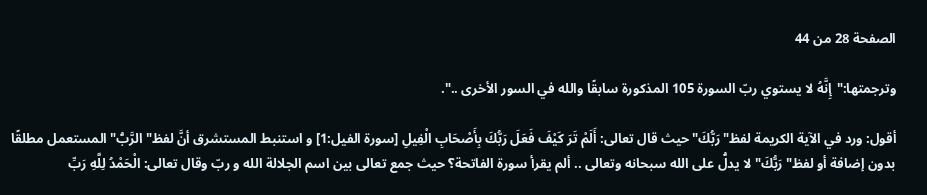الصفحة 28 من 44

وترجمتها:"إِنَّهُ لا يستوي ربّ السورة 105 المذكورة سابقًا والله في السور الأخرى ..".

أقول: ورد في الآية الكريمة لفظ"رَبُّكَ"حيث قال تعالى: أَلَمْ تَرَ كَيْفَ فَعَلَ رَبُّكَ بِأَصْحَابِ الْفِيلِ [سورة الفيل:1] و استنبط المستشرق أنَّ لفظ"الرَّبُّ"المستعمل مطلقًا بدون إضافة أو لفظ"رَبُّكَ"لا يدلُّ على الله سبحانه وتعالى .. ألم يقرأ سورة الفاتحة؟ حيث جمع تعالى بين اسم الجلالة الله و ربّ وقال تعالى: الْحَمْدُ لِلَّهِ رَبِّ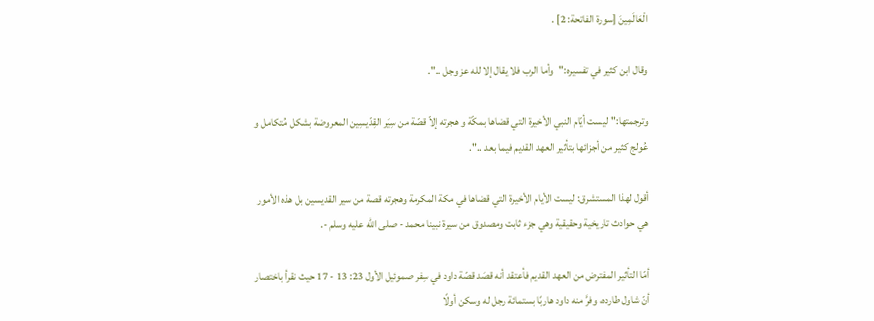الْعَالَمِينَ [سورة الفاتحة: 2] .

وقال ابن كثير في تفسيره:"وأما الرب فلا يقال إلا لله عز وجل ..".

وترجمتها:"ليست أيّام النبي الأخيرة التي قضاها بمكّة و هجرته إلاّ قصّة من سِيَر القِدّيسِين المعروضة بشكل مُتكامل و عُولج كثير من أجزائها بتأثير العهد القديم فيما بعد ..".

أقول لهذا المستشرق: ليست الأيام الأخيرة التي قضاها في مكة المكرمة وهجرته قصة من سير القديسين بل هذه الأمور هي حوادث تاريخية وحقيقية وهي جزء ثابت ومصدوق من سيرة نبينا محمد - صلى الله عليه وسلم -.

أمّا التأثير المفترض من العهد القديم فأعتقد أنه قصَد قصّة داود في سِفر صموئيل الأول 23: 13 - 17 حيث نقرأ باختصار أنّ شاول طارده، وفرَّ منه داود هاربًا بستمائة رجل له وسكن أولًا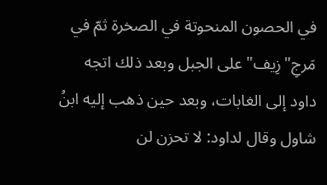في الحصون المنحوتة في الصخرة ثمّ في مَرجِ"زِيف"على الجبل وبعد ذلك اتجه داود إلى الغابات، وبعد حين ذهب إليه ابنُ شاول وقال لداود: لا تحزن لن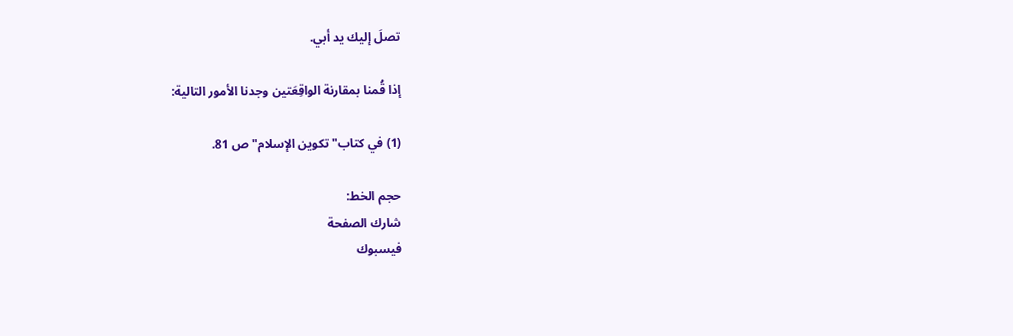تصلَ إليك يد أبي.

إذا قُمنا بمقارنة الواقِعَتين وجدنا الأمور التالية:

(1) في كتاب"تكوين الإسلام"ص 81.

حجم الخط:
شارك الصفحة
فيسبوك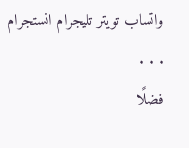واتساب تويتر تليجرام انستجرام
. . .
فضلًا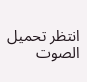انتظر تحميل الصوت